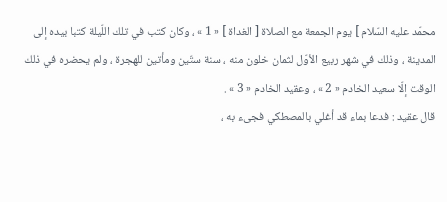محمّد عليه السّلام ] يوم الجمعة مع الصلاة [ الغداة ] « 1 » ، وكان كتب في تلك اللّيلة كتبا بيده إلى المدينة ، وذلك في شهر ربيع الأوّل لثمان خلون منه ، سنة ستّين ومأتين للهجرة ، ولم يحضره في ذلك الوقت إلّا سعيد الخادم « 2 » ، وعقيد الخادم « 3 » .
قال عقيد : فدعا بماء قد أغلي بالمصطكي فجىء به ،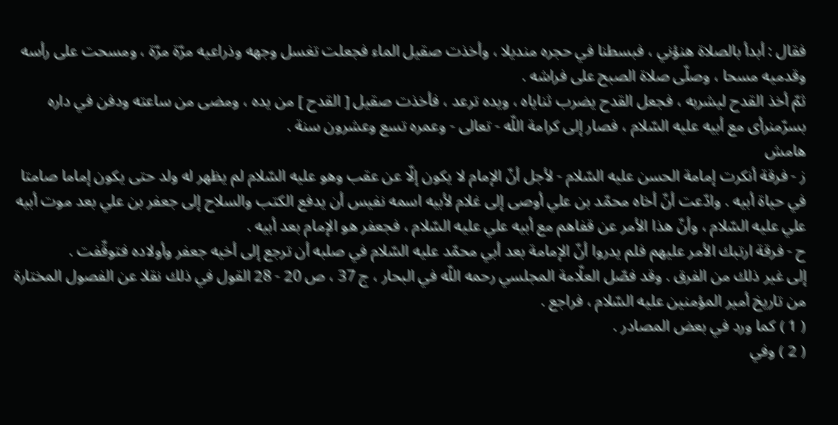فقال : أبدأ بالصلاة هنؤني ، فبسطنا في حجره منديلا ، وأخذت صقيل الماء فجعلت تغسل وجهه وذراعيه مرّة مرّة ، ومسحت على رأسه وقدميه مسحا ، وصلّى صلاة الصبح على فراشه .
ثمّ أخذ القدح ليشربه ، فجعل القدح يضرب ثناياه ، ويده ترعد ، فأخذت صقيل [ القدح ] من يده ، ومضى من ساعته ودفن في داره بسرّمنرأى مع أبيه عليه السّلام ، فصار إلى كرامة اللّه - تعالى - وعمره تسع وعشرون سنة .
هامش
ز - فرقة أنكرت إمامة الحسن عليه السّلام - لأجل أنّ الإمام لا يكون إلّا عن عقب وهو عليه السّلام لم يظهر له ولد حتى يكون إماما صامتا في حياة أبيه . وادّعت أنّ أخاه محمّد بن علي أوصى إلى غلام لأبيه اسمه نفيس أن يدفع الكتب والسلاح إلى جعفر بن علي بعد موت أبيه علي عليه السّلام ، وأنّ هذا الأمر عن قفاهم مع أبيه علي عليه السّلام ، فجعفر هو الإمام بعد أبيه .
ح - فرقة ارتبك الأمر عليهم فلم يدروا أنّ الإمامة بعد أبي محمّد عليه السّلام في صلبه أن ترجع إلى أخيه جعفر وأولاده فتوقّفت .
إلى غير ذلك من الفرق . وقد فصّل العلّامة المجلسي رحمه اللّه في البحار ، ج 37 ، ص 20 - 28 القول في ذلك نقلا عن الفصول المختارة من تاريخ أمير المؤمنين عليه السّلام ، فراجع .
( 1 ) كما ورد في بعض المصادر .
( 2 ) وفي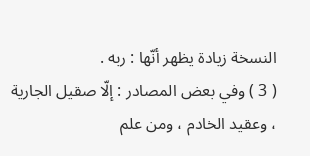النسخة زيادة يظهر أنّها : ربه .
( 3 ) وفي بعض المصادر : إلّا صقيل الجارية ، وعقيد الخادم ، ومن علم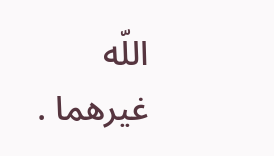اللّه غيرهما .